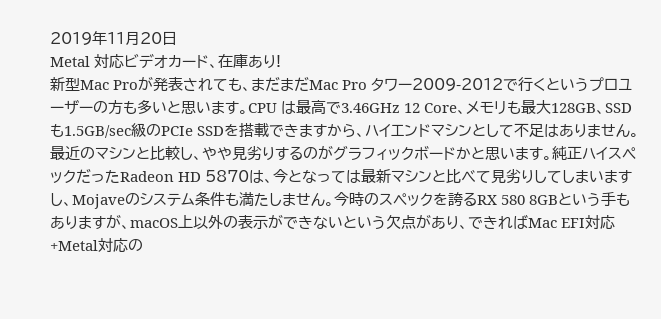2019年11月20日
Metal 対応ビデオカード、在庫あり!
新型Mac Proが発表されても、まだまだMac Pro タワー2009-2012で行くというプロユーザーの方も多いと思います。CPU は最高で3.46GHz 12 Core、メモリも最大128GB、SSDも1.5GB/sec級のPCIe SSDを搭載できますから、ハイエンドマシンとして不足はありません。
最近のマシンと比較し、やや見劣りするのがグラフィックボードかと思います。純正ハイスペックだったRadeon HD 5870は、今となっては最新マシンと比べて見劣りしてしまいますし、Mojaveのシステム条件も満たしません。今時のスペックを誇るRX 580 8GBという手もありますが、macOS上以外の表示ができないという欠点があり、できればMac EFI対応+Metal対応の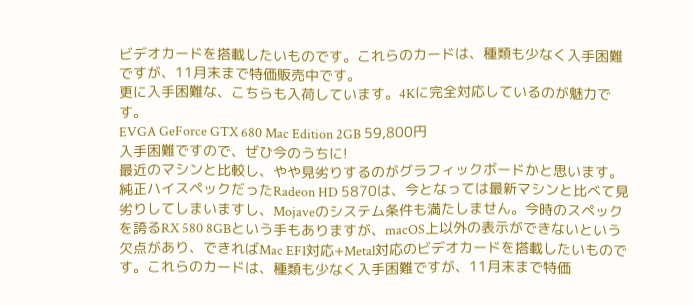ビデオカードを搭載したいものです。これらのカードは、種類も少なく入手困難ですが、11月末まで特価販売中です。
更に入手困難な、こちらも入荷しています。4Kに完全対応しているのが魅力です。
EVGA GeForce GTX 680 Mac Edition 2GB 59,800円
入手困難ですので、ぜひ今のうちに!
最近のマシンと比較し、やや見劣りするのがグラフィックボードかと思います。純正ハイスペックだったRadeon HD 5870は、今となっては最新マシンと比べて見劣りしてしまいますし、Mojaveのシステム条件も満たしません。今時のスペックを誇るRX 580 8GBという手もありますが、macOS上以外の表示ができないという欠点があり、できればMac EFI対応+Metal対応のビデオカードを搭載したいものです。これらのカードは、種類も少なく入手困難ですが、11月末まで特価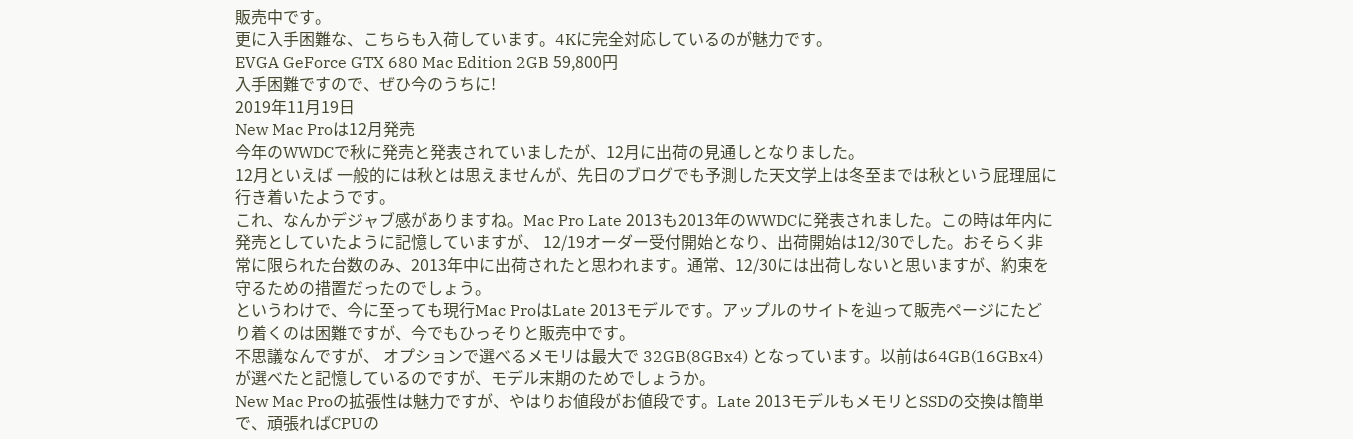販売中です。
更に入手困難な、こちらも入荷しています。4Kに完全対応しているのが魅力です。
EVGA GeForce GTX 680 Mac Edition 2GB 59,800円
入手困難ですので、ぜひ今のうちに!
2019年11月19日
New Mac Proは12月発売
今年のWWDCで秋に発売と発表されていましたが、12月に出荷の見通しとなりました。
12月といえば 一般的には秋とは思えませんが、先日のブログでも予測した天文学上は冬至までは秋という屁理屈に行き着いたようです。
これ、なんかデジャブ感がありますね。Mac Pro Late 2013も2013年のWWDCに発表されました。この時は年内に発売としていたように記憶していますが、 12/19オーダー受付開始となり、出荷開始は12/30でした。おそらく非常に限られた台数のみ、2013年中に出荷されたと思われます。通常、12/30には出荷しないと思いますが、約束を守るための措置だったのでしょう。
というわけで、今に至っても現行Mac ProはLate 2013モデルです。アップルのサイトを辿って販売ページにたどり着くのは困難ですが、今でもひっそりと販売中です。
不思議なんですが、 オプションで選べるメモリは最大で 32GB(8GBx4) となっています。以前は64GB(16GBx4) が選べたと記憶しているのですが、モデル末期のためでしょうか。
New Mac Proの拡張性は魅力ですが、やはりお値段がお値段です。Late 2013モデルもメモリとSSDの交換は簡単で、頑張ればCPUの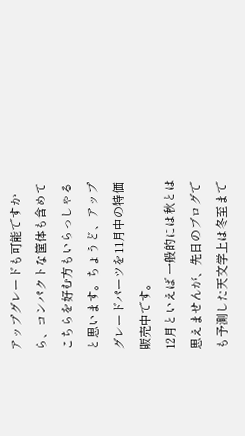アップグレードも可能ですから、コンパクトな筐体も含めてこちらを好む方もいらっしゃると思います。ちょうど、アップグレードパーツを11月中の特価販売中です。
12月といえば 一般的には秋とは思えませんが、先日のブログでも予測した天文学上は冬至まで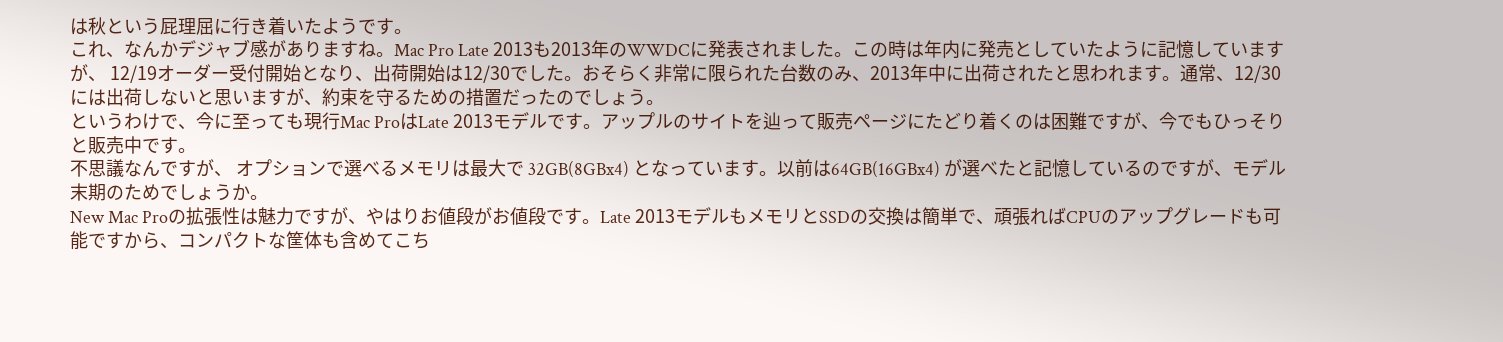は秋という屁理屈に行き着いたようです。
これ、なんかデジャブ感がありますね。Mac Pro Late 2013も2013年のWWDCに発表されました。この時は年内に発売としていたように記憶していますが、 12/19オーダー受付開始となり、出荷開始は12/30でした。おそらく非常に限られた台数のみ、2013年中に出荷されたと思われます。通常、12/30には出荷しないと思いますが、約束を守るための措置だったのでしょう。
というわけで、今に至っても現行Mac ProはLate 2013モデルです。アップルのサイトを辿って販売ページにたどり着くのは困難ですが、今でもひっそりと販売中です。
不思議なんですが、 オプションで選べるメモリは最大で 32GB(8GBx4) となっています。以前は64GB(16GBx4) が選べたと記憶しているのですが、モデル末期のためでしょうか。
New Mac Proの拡張性は魅力ですが、やはりお値段がお値段です。Late 2013モデルもメモリとSSDの交換は簡単で、頑張ればCPUのアップグレードも可能ですから、コンパクトな筐体も含めてこち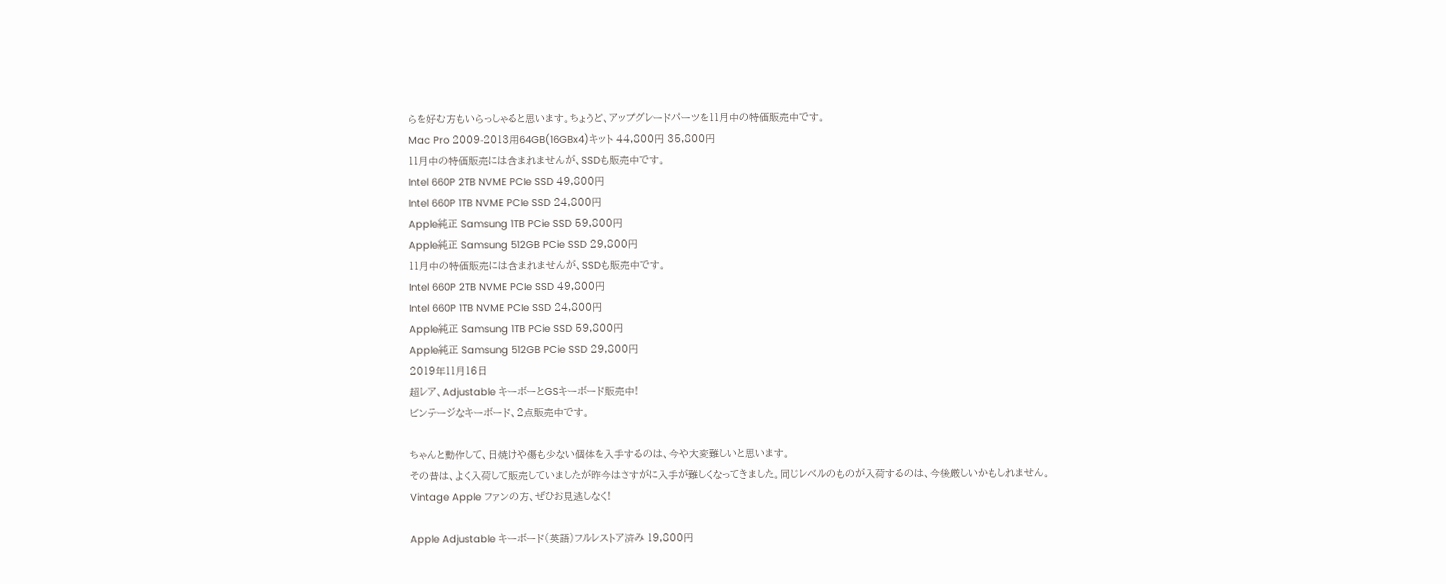らを好む方もいらっしゃると思います。ちょうど、アップグレードパーツを11月中の特価販売中です。
Mac Pro 2009-2013用64GB(16GBx4)キット 44,800円 35,800円
11月中の特価販売には含まれませんが、SSDも販売中です。
Intel 660P 2TB NVME PCIe SSD 49,800円
Intel 660P 1TB NVME PCIe SSD 24,800円
Apple純正 Samsung 1TB PCie SSD 59,800円
Apple純正 Samsung 512GB PCie SSD 29,800円
11月中の特価販売には含まれませんが、SSDも販売中です。
Intel 660P 2TB NVME PCIe SSD 49,800円
Intel 660P 1TB NVME PCIe SSD 24,800円
Apple純正 Samsung 1TB PCie SSD 59,800円
Apple純正 Samsung 512GB PCie SSD 29,800円
2019年11月16日
超レア、Adjustable キーボーとGSキーボード販売中!
ビンテージなキーボード、2点販売中です。

ちゃんと動作して、日焼けや傷も少ない個体を入手するのは、今や大変難しいと思います。
その昔は、よく入荷して販売していましたが昨今はさすがに入手が難しくなってきました。同じレベルのものが入荷するのは、今後厳しいかもしれません。
Vintage Apple ファンの方、ぜひお見逃しなく!

Apple Adjustable キーボード(英語)フルレストア済み 19,800円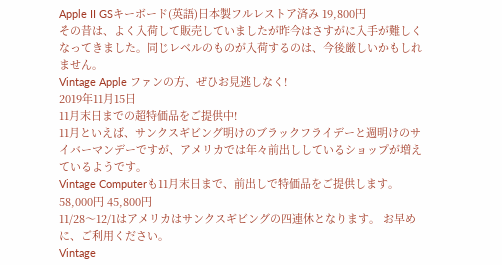Apple II GSキーボード(英語)日本製フルレストア済み 19,800円
その昔は、よく入荷して販売していましたが昨今はさすがに入手が難しくなってきました。同じレベルのものが入荷するのは、今後厳しいかもしれません。
Vintage Apple ファンの方、ぜひお見逃しなく!
2019年11月15日
11月末日までの超特価品をご提供中!
11月といえば、サンクスギビング明けのブラックフライデーと週明けのサイバーマンデーですが、アメリカでは年々前出ししているショップが増えているようです。
Vintage Computerも11月末日まで、前出しで特価品をご提供します。
58,000円 45,800円
11/28〜12/1はアメリカはサンクスギビングの四連休となります。 お早めに、ご利用ください。
Vintage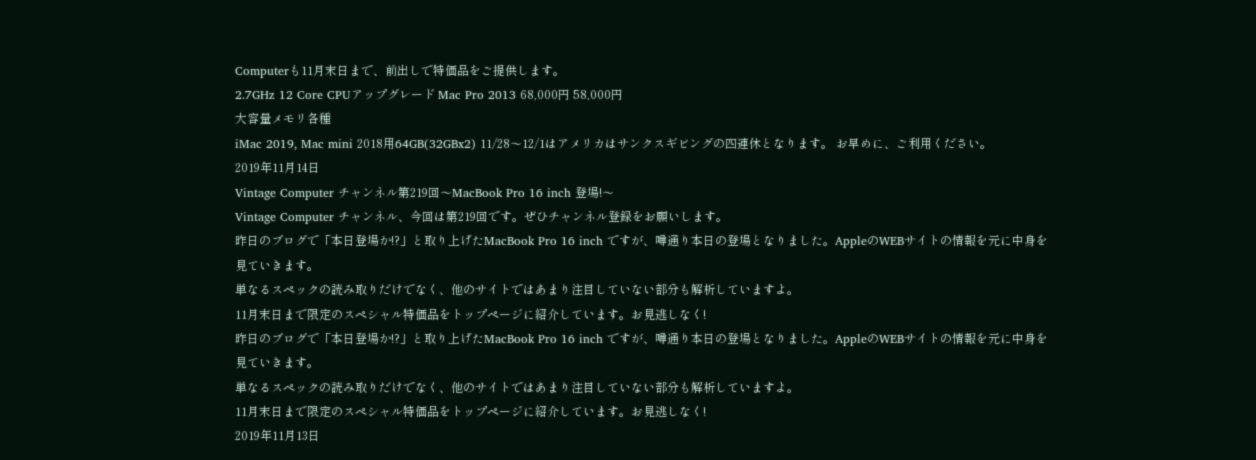Computerも11月末日まで、前出しで特価品をご提供します。
2.7GHz 12 Core CPUアップグレード Mac Pro 2013 68,000円 58,000円
大容量メモリ各種
iMac 2019, Mac mini 2018用64GB(32GBx2) 11/28〜12/1はアメリカはサンクスギビングの四連休となります。 お早めに、ご利用ください。
2019年11月14日
Vintage Computer チャンネル第219回〜MacBook Pro 16 inch 登場!〜
Vintage Computer チャンネル、今回は第219回です。ぜひチャンネル登録をお願いします。
昨日のブログで「本日登場か!?」と取り上げたMacBook Pro 16 inch ですが、噂通り本日の登場となりました。AppleのWEBサイトの情報を元に中身を見ていきます。
単なるスペックの読み取りだけでなく、他のサイトではあまり注目していない部分も解析していますよ。
11月末日まで限定のスペシャル特価品をトップページに紹介しています。お見逃しなく!
昨日のブログで「本日登場か!?」と取り上げたMacBook Pro 16 inch ですが、噂通り本日の登場となりました。AppleのWEBサイトの情報を元に中身を見ていきます。
単なるスペックの読み取りだけでなく、他のサイトではあまり注目していない部分も解析していますよ。
11月末日まで限定のスペシャル特価品をトップページに紹介しています。お見逃しなく!
2019年11月13日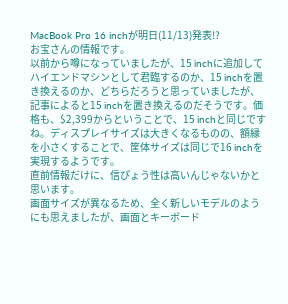MacBook Pro 16 inchが明日(11/13)発表!?
お宝さんの情報です。
以前から噂になっていましたが、15 inchに追加してハイエンドマシンとして君臨するのか、15 inchを置き換えるのか、どちらだろうと思っていましたが、 記事によると15 inchを置き換えるのだそうです。価格も、$2,399からということで、15 inchと同じですね。ディスプレイサイズは大きくなるものの、額縁を小さくすることで、筐体サイズは同じで16 inchを実現するようです。
直前情報だけに、信ぴょう性は高いんじゃないかと思います。
画面サイズが異なるため、全く新しいモデルのようにも思えましたが、画面とキーボード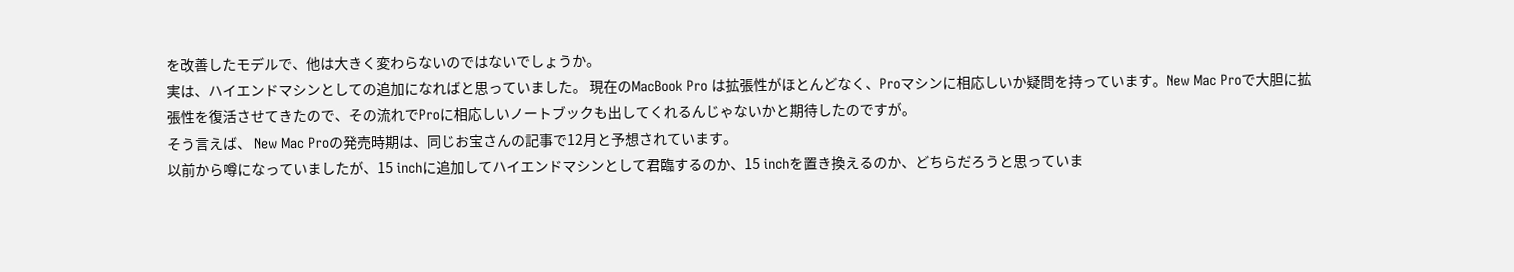を改善したモデルで、他は大きく変わらないのではないでしょうか。
実は、ハイエンドマシンとしての追加になればと思っていました。 現在のMacBook Pro は拡張性がほとんどなく、Proマシンに相応しいか疑問を持っています。New Mac Proで大胆に拡張性を復活させてきたので、その流れでProに相応しいノートブックも出してくれるんじゃないかと期待したのですが。
そう言えば、 New Mac Proの発売時期は、同じお宝さんの記事で12月と予想されています。
以前から噂になっていましたが、15 inchに追加してハイエンドマシンとして君臨するのか、15 inchを置き換えるのか、どちらだろうと思っていま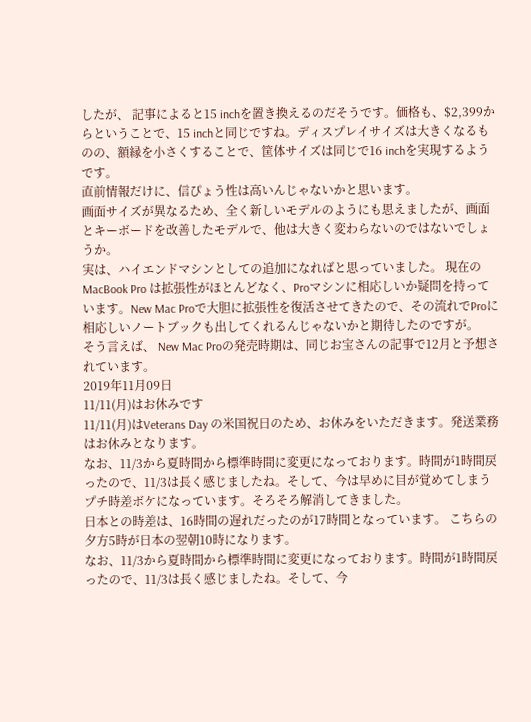したが、 記事によると15 inchを置き換えるのだそうです。価格も、$2,399からということで、15 inchと同じですね。ディスプレイサイズは大きくなるものの、額縁を小さくすることで、筐体サイズは同じで16 inchを実現するようです。
直前情報だけに、信ぴょう性は高いんじゃないかと思います。
画面サイズが異なるため、全く新しいモデルのようにも思えましたが、画面とキーボードを改善したモデルで、他は大きく変わらないのではないでしょうか。
実は、ハイエンドマシンとしての追加になればと思っていました。 現在のMacBook Pro は拡張性がほとんどなく、Proマシンに相応しいか疑問を持っています。New Mac Proで大胆に拡張性を復活させてきたので、その流れでProに相応しいノートブックも出してくれるんじゃないかと期待したのですが。
そう言えば、 New Mac Proの発売時期は、同じお宝さんの記事で12月と予想されています。
2019年11月09日
11/11(月)はお休みです
11/11(月)はVeterans Day の米国祝日のため、お休みをいただきます。発送業務はお休みとなります。
なお、11/3から夏時間から標準時間に変更になっております。時間が1時間戻ったので、11/3は長く感じましたね。そして、今は早めに目が覚めてしまうプチ時差ボケになっています。そろそろ解消してきました。
日本との時差は、16時間の遅れだったのが17時間となっています。 こちらの夕方5時が日本の翌朝10時になります。
なお、11/3から夏時間から標準時間に変更になっております。時間が1時間戻ったので、11/3は長く感じましたね。そして、今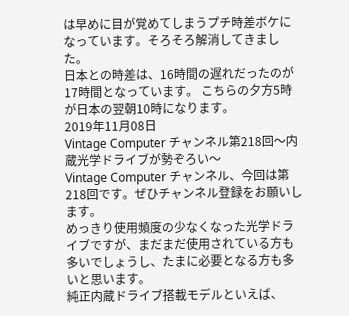は早めに目が覚めてしまうプチ時差ボケになっています。そろそろ解消してきました。
日本との時差は、16時間の遅れだったのが17時間となっています。 こちらの夕方5時が日本の翌朝10時になります。
2019年11月08日
Vintage Computer チャンネル第218回〜内蔵光学ドライブが勢ぞろい〜
Vintage Computer チャンネル、今回は第218回です。ぜひチャンネル登録をお願いします。
めっきり使用頻度の少なくなった光学ドライブですが、まだまだ使用されている方も多いでしょうし、たまに必要となる方も多いと思います。
純正内蔵ドライブ搭載モデルといえば、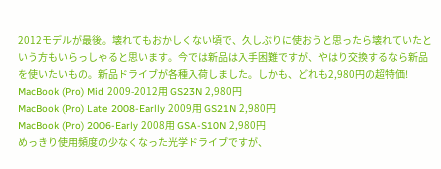2012モデルが最後。壊れてもおかしくない頃で、久しぶりに使おうと思ったら壊れていたという方もいらっしゃると思います。今では新品は入手困難ですが、やはり交換するなら新品を使いたいもの。新品ドライブが各種入荷しました。しかも、どれも2,980円の超特価!
MacBook (Pro) Mid 2009-2012用 GS23N 2,980円
MacBook (Pro) Late 2008-Earlly 2009用 GS21N 2,980円
MacBook (Pro) 2006-Early 2008用 GSA-S10N 2,980円
めっきり使用頻度の少なくなった光学ドライブですが、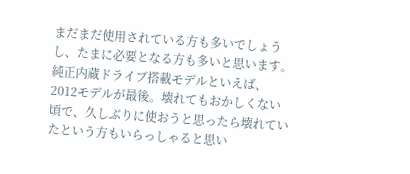まだまだ使用されている方も多いでしょうし、たまに必要となる方も多いと思います。
純正内蔵ドライブ搭載モデルといえば、2012モデルが最後。壊れてもおかしくない頃で、久しぶりに使おうと思ったら壊れていたという方もいらっしゃると思い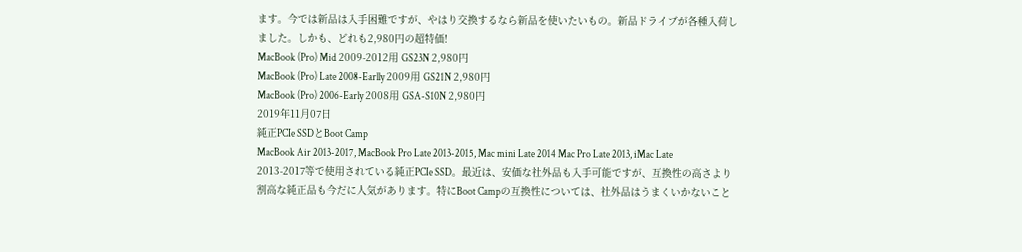ます。今では新品は入手困難ですが、やはり交換するなら新品を使いたいもの。新品ドライブが各種入荷しました。しかも、どれも2,980円の超特価!
MacBook (Pro) Mid 2009-2012用 GS23N 2,980円
MacBook (Pro) Late 2008-Earlly 2009用 GS21N 2,980円
MacBook (Pro) 2006-Early 2008用 GSA-S10N 2,980円
2019年11月07日
純正PCIe SSDとBoot Camp
MacBook Air 2013-2017, MacBook Pro Late 2013-2015, Mac mini Late 2014 Mac Pro Late 2013, iMac Late 2013-2017等で使用されている純正PCIe SSD。最近は、安価な社外品も入手可能ですが、互換性の高さより割高な純正品も今だに人気があります。特にBoot Campの互換性については、社外品はうまくいかないこと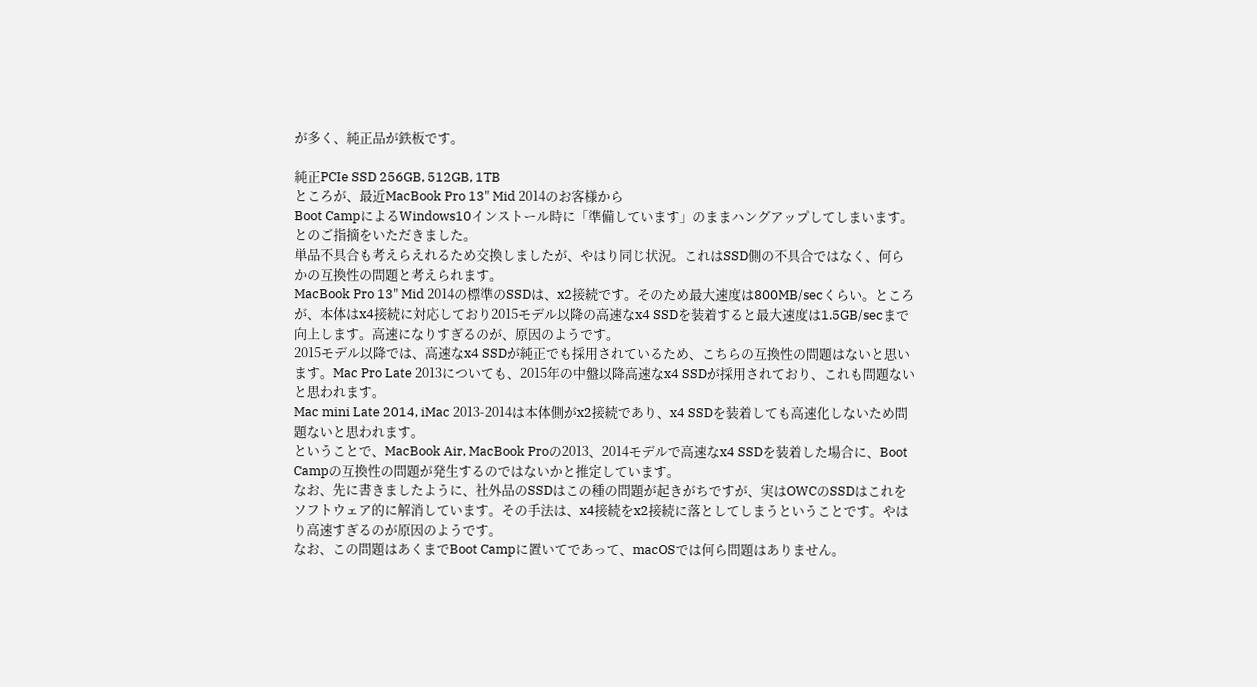が多く、純正品が鉄板です。

純正PCIe SSD 256GB, 512GB, 1TB
ところが、最近MacBook Pro 13" Mid 2014のお客様から
Boot CampによるWindows10インストール時に「準備しています」のままハングアップしてしまいます。
とのご指摘をいただきました。
単品不具合も考えらえれるため交換しましたが、やはり同じ状況。これはSSD側の不具合ではなく、何らかの互換性の問題と考えられます。
MacBook Pro 13" Mid 2014の標準のSSDは、x2接続です。そのため最大速度は800MB/secくらい。ところが、本体はx4接続に対応しており2015モデル以降の高速なx4 SSDを装着すると最大速度は1.5GB/secまで向上します。高速になりすぎるのが、原因のようです。
2015モデル以降では、高速なx4 SSDが純正でも採用されているため、こちらの互換性の問題はないと思います。Mac Pro Late 2013についても、2015年の中盤以降高速なx4 SSDが採用されており、これも問題ないと思われます。
Mac mini Late 2014, iMac 2013-2014は本体側がx2接続であり、x4 SSDを装着しても高速化しないため問題ないと思われます。
ということで、MacBook Air, MacBook Proの2013、2014モデルで高速なx4 SSDを装着した場合に、Boot Campの互換性の問題が発生するのではないかと推定しています。
なお、先に書きましたように、社外品のSSDはこの種の問題が起きがちですが、実はOWCのSSDはこれをソフトウェア的に解消しています。その手法は、x4接続をx2接続に落としてしまうということです。やはり高速すぎるのが原因のようです。
なお、この問題はあくまでBoot Campに置いてであって、macOSでは何ら問題はありません。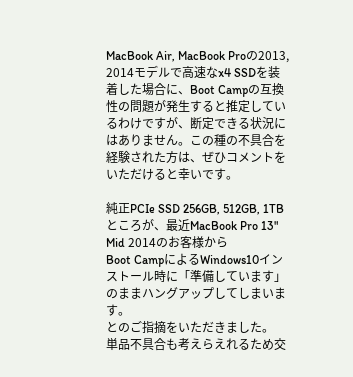MacBook Air, MacBook Proの2013, 2014モデルで高速なx4 SSDを装着した場合に、Boot Campの互換性の問題が発生すると推定しているわけですが、断定できる状況にはありません。この種の不具合を経験された方は、ぜひコメントをいただけると幸いです。

純正PCIe SSD 256GB, 512GB, 1TB
ところが、最近MacBook Pro 13" Mid 2014のお客様から
Boot CampによるWindows10インストール時に「準備しています」のままハングアップしてしまいます。
とのご指摘をいただきました。
単品不具合も考えらえれるため交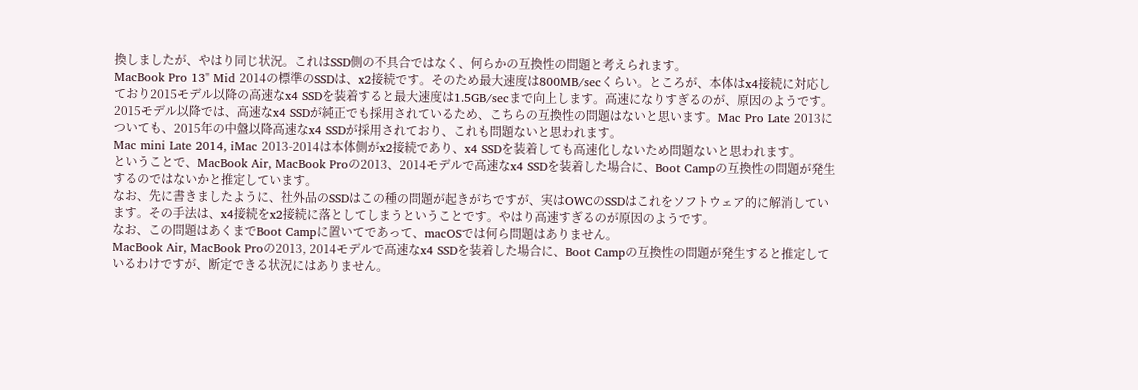換しましたが、やはり同じ状況。これはSSD側の不具合ではなく、何らかの互換性の問題と考えられます。
MacBook Pro 13" Mid 2014の標準のSSDは、x2接続です。そのため最大速度は800MB/secくらい。ところが、本体はx4接続に対応しており2015モデル以降の高速なx4 SSDを装着すると最大速度は1.5GB/secまで向上します。高速になりすぎるのが、原因のようです。
2015モデル以降では、高速なx4 SSDが純正でも採用されているため、こちらの互換性の問題はないと思います。Mac Pro Late 2013についても、2015年の中盤以降高速なx4 SSDが採用されており、これも問題ないと思われます。
Mac mini Late 2014, iMac 2013-2014は本体側がx2接続であり、x4 SSDを装着しても高速化しないため問題ないと思われます。
ということで、MacBook Air, MacBook Proの2013、2014モデルで高速なx4 SSDを装着した場合に、Boot Campの互換性の問題が発生するのではないかと推定しています。
なお、先に書きましたように、社外品のSSDはこの種の問題が起きがちですが、実はOWCのSSDはこれをソフトウェア的に解消しています。その手法は、x4接続をx2接続に落としてしまうということです。やはり高速すぎるのが原因のようです。
なお、この問題はあくまでBoot Campに置いてであって、macOSでは何ら問題はありません。
MacBook Air, MacBook Proの2013, 2014モデルで高速なx4 SSDを装着した場合に、Boot Campの互換性の問題が発生すると推定しているわけですが、断定できる状況にはありません。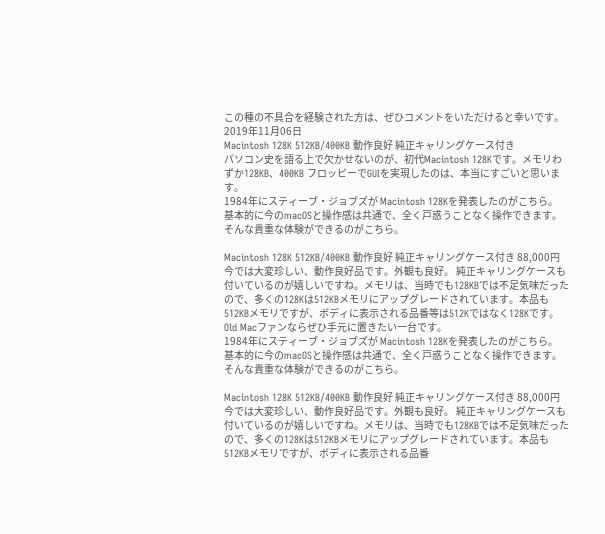この種の不具合を経験された方は、ぜひコメントをいただけると幸いです。
2019年11月06日
Macintosh 128K 512KB/400KB 動作良好 純正キャリングケース付き
パソコン史を語る上で欠かせないのが、初代Macintosh 128Kです。メモリわずか128KB、400KB フロッピーでGUIを実現したのは、本当にすごいと思います。
1984年にスティーブ・ジョブズが Macintosh 128Kを発表したのがこちら。
基本的に今のmacOSと操作感は共通で、全く戸惑うことなく操作できます。そんな貴重な体験ができるのがこちら。

Macintosh 128K 512KB/400KB 動作良好 純正キャリングケース付き 88,000円
今では大変珍しい、動作良好品です。外観も良好。 純正キャリングケースも付いているのが嬉しいですね。メモリは、当時でも128KBでは不足気味だったので、多くの128Kは512KBメモリにアップグレードされています。本品も512KBメモリですが、ボディに表示される品番等は512Kではなく128Kです。
Old Macファンならぜひ手元に置きたい一台です。
1984年にスティーブ・ジョブズが Macintosh 128Kを発表したのがこちら。
基本的に今のmacOSと操作感は共通で、全く戸惑うことなく操作できます。そんな貴重な体験ができるのがこちら。

Macintosh 128K 512KB/400KB 動作良好 純正キャリングケース付き 88,000円
今では大変珍しい、動作良好品です。外観も良好。 純正キャリングケースも付いているのが嬉しいですね。メモリは、当時でも128KBでは不足気味だったので、多くの128Kは512KBメモリにアップグレードされています。本品も512KBメモリですが、ボディに表示される品番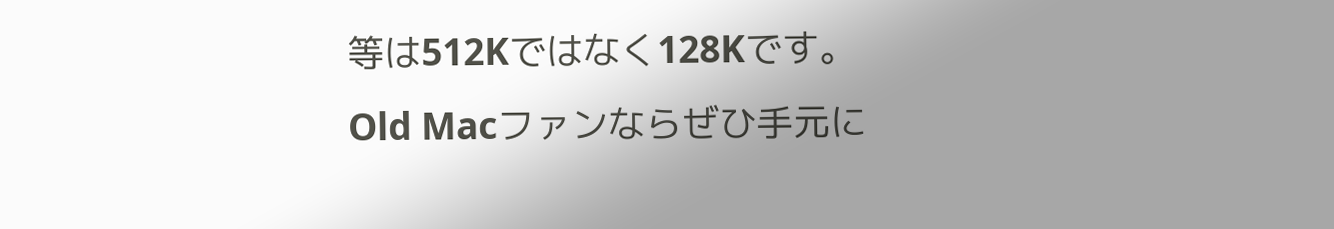等は512Kではなく128Kです。
Old Macファンならぜひ手元に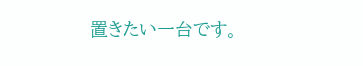置きたい一台です。